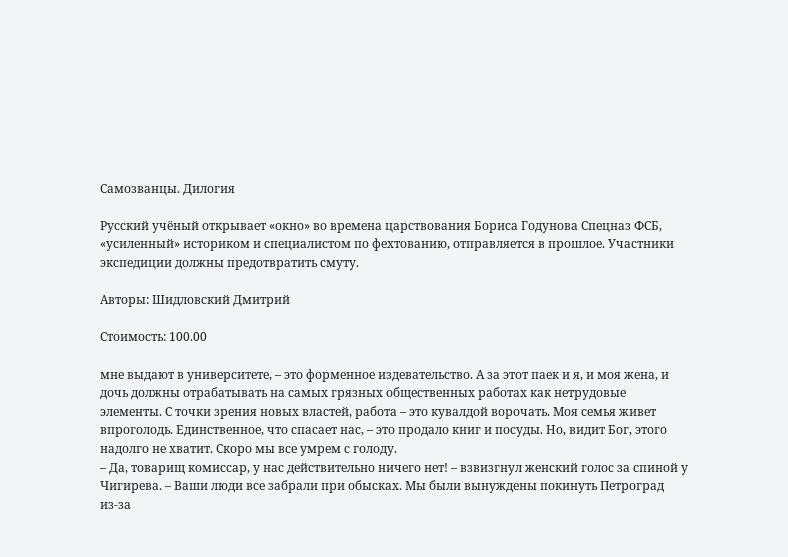Самозванцы. Дилогия

Русский учёный открывает «окно» во времена царствования Бориса Годунова Спецназ ФСБ, «усиленный» историком и специалистом по фехтованию, отправляется в прошлое. Участники экспедиции должны предотвратить смуту.

Авторы: Шидловский Дмитрий

Стоимость: 100.00

мне выдают в университете, – это форменное издевательство. А за этот паек и я, и моя жена, и дочь должны отрабатывать на самых грязных общественных работах как нетрудовые элементы. С точки зрения новых властей, работа – это кувалдой ворочать. Моя семья живет впроголодь. Единственное, что спасает нас, – это продало книг и посуды. Но, видит Бог, этого надолго не хватит. Скоро мы все умрем с голоду.
– Да, товарищ комиссар, у нас действительно ничего нет! – взвизгнул женский голос за спиной у Чигирева. – Ваши люди все забрали при обысках. Мы были вынуждены покинуть Петроград из‑за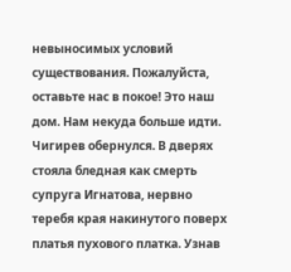невыносимых условий существования. Пожалуйста, оставьте нас в покое! Это наш дом. Нам некуда больше идти.
Чигирев обернулся. В дверях стояла бледная как смерть супруга Игнатова, нервно теребя края накинутого поверх платья пухового платка. Узнав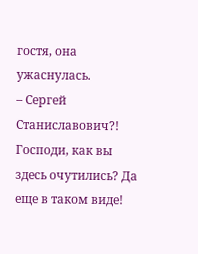гостя, она ужаснулась.
– Сергей Станиславович?! Господи, как вы здесь очутились? Да еще в таком виде!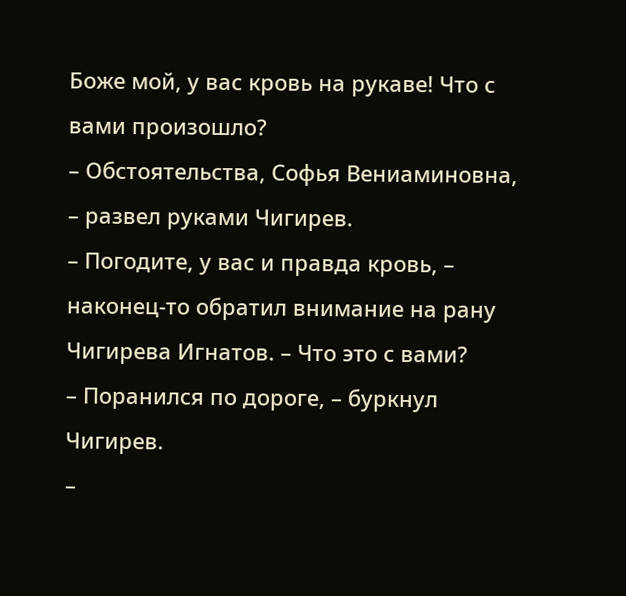Боже мой, у вас кровь на рукаве! Что с вами произошло?
– Обстоятельства, Софья Вениаминовна, – развел руками Чигирев.
– Погодите, у вас и правда кровь, – наконец‑то обратил внимание на рану Чигирева Игнатов. – Что это с вами?
– Поранился по дороге, – буркнул Чигирев.
–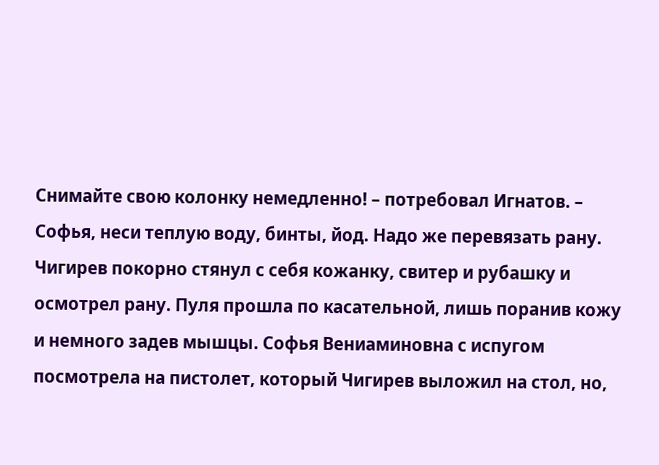Снимайте свою колонку немедленно! – потребовал Игнатов. – Софья, неси теплую воду, бинты, йод. Надо же перевязать рану.
Чигирев покорно стянул с себя кожанку, свитер и рубашку и осмотрел рану. Пуля прошла по касательной, лишь поранив кожу и немного задев мышцы. Софья Вениаминовна с испугом посмотрела на пистолет, который Чигирев выложил на стол, но,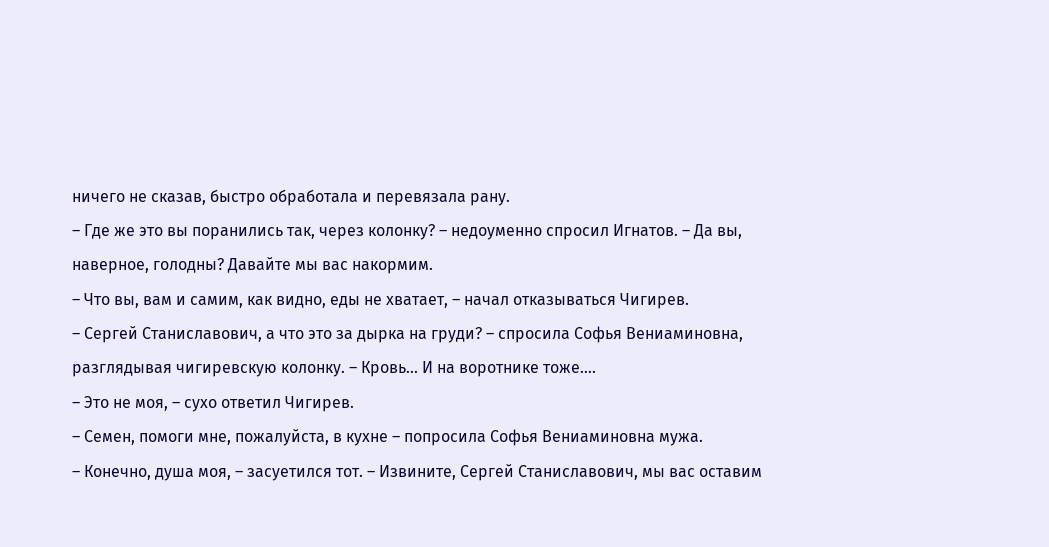ничего не сказав, быстро обработала и перевязала рану.
– Где же это вы поранились так, через колонку? – недоуменно спросил Игнатов. – Да вы, наверное, голодны? Давайте мы вас накормим.
– Что вы, вам и самим, как видно, еды не хватает, – начал отказываться Чигирев.
– Сергей Станиславович, а что это за дырка на груди? – спросила Софья Вениаминовна, разглядывая чигиревскую колонку. – Кровь… И на воротнике тоже….
– Это не моя, – сухо ответил Чигирев.
– Семен, помоги мне, пожалуйста, в кухне – попросила Софья Вениаминовна мужа.
– Конечно, душа моя, – засуетился тот. – Извините, Сергей Станиславович, мы вас оставим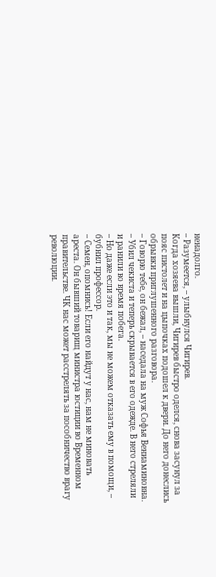ненадолго.
– Разумеется, – улыбнулся Чигирев.
Когда хозяева вышли, Чигирев быстро оделся, снова засунул за пояс пистолет и на цыпочках подошел к двери. До него донеслись обрывки приглушенного разговора.
– Говорю тебе, он бежал, – наседала на муж Софья Вениаминовна. – Убил чекиста и теперь скрывается в его одежде. В него стреляли и ранили во время побега.
– Но даже если это и так, мы не можем отказать ему в помощи, – бубнил профессор.
– Семен, опомнись! Если его найдут у нас, нам не миновать ареста. Он бывший товарищ министра юстиции во Временном правительстве. ЧК нас может расстрелять за пособничество врагу революции.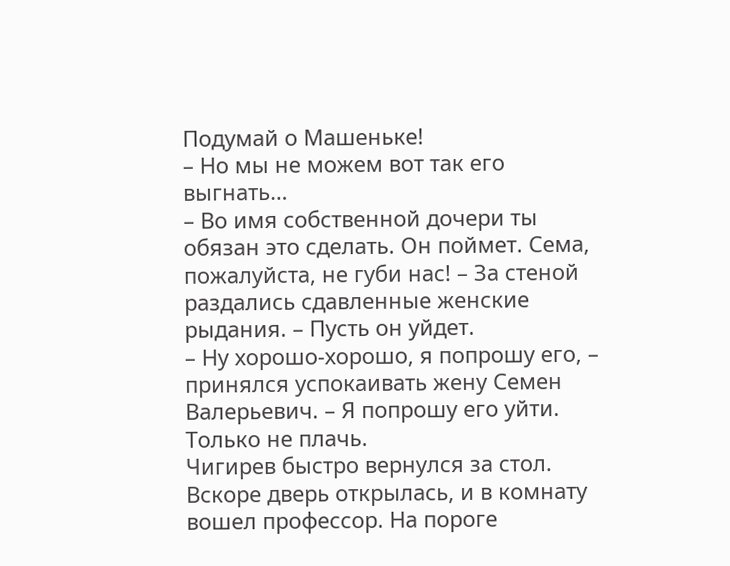Подумай о Машеньке!
– Но мы не можем вот так его выгнать…
– Во имя собственной дочери ты обязан это сделать. Он поймет. Сема, пожалуйста, не губи нас! – За стеной раздались сдавленные женские рыдания. – Пусть он уйдет.
– Ну хорошо‑хорошо, я попрошу его, – принялся успокаивать жену Семен Валерьевич. – Я попрошу его уйти. Только не плачь.
Чигирев быстро вернулся за стол. Вскоре дверь открылась, и в комнату вошел профессор. На пороге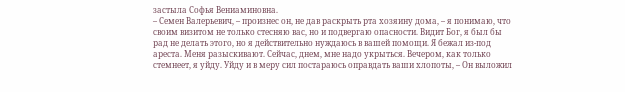застыла Софья Вениаминовна.
– Семен Валерьевич, – произнес он, не дав раскрыть рта хозяину дома, – я понимаю, что своим визитом не только стесняю вас, но и подвергаю опасности. Видит Бог, я был бы рад не делать этого, но я действительно нуждаюсь в вашей помощи. Я бежал из‑под ареста. Меня разыскивают. Сейчас, днем, мне надо укрыться. Вечером, как только стемнеет, я уйду. Уйду и в меру сил постараюсь оправдать ваши хлопоты, – Он выложил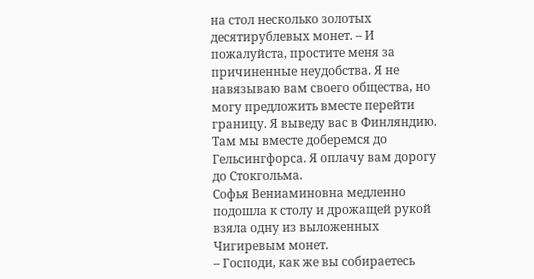на стол несколько золотых десятирублевых монет. – И пожалуйста, простите меня за причиненные неудобства. Я не навязываю вам своего общества, но могу предложить вместе перейти границу. Я выведу вас в Финляндию. Там мы вместе доберемся до Гельсингфорса. Я оплачу вам дорогу до Стокгольма.
Софья Вениаминовна медленно подошла к столу и дрожащей рукой взяла одну из выложенных Чигиревым монет.
– Господи, как же вы собираетесь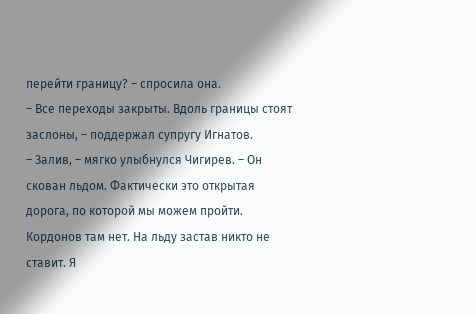перейти границу? – спросила она.
– Все переходы закрыты. Вдоль границы стоят заслоны, – поддержал супругу Игнатов.
– Залив, – мягко улыбнулся Чигирев. – Он скован льдом. Фактически это открытая дорога, по которой мы можем пройти. Кордонов там нет. На льду застав никто не ставит. Я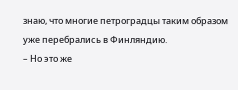знаю, что многие петроградцы таким образом уже перебрались в Финляндию.
– Но это же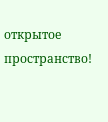открытое пространство!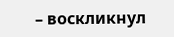– воскликнул